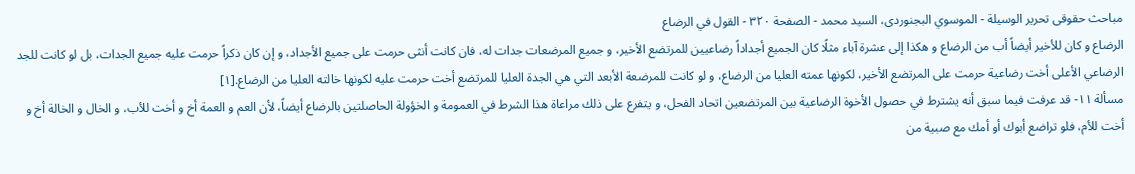مباحث حقوقى تحرير الوسيلة - الموسوي البجنوردى، السيد محمد - الصفحة ٣٢٠ - القول في الرضاع
الرضاع و كان للأخير أيضاً أب من الرضاع و هكذا إلى عشرة آباء مثلًا كان الجميع أجداداً رضاعيين للمرتضع الأخير، و جميع المرضعات جدات له، فان كانت أنثى حرمت على جميع الأجداد، و إن كان ذكراً حرمت عليه جميع الجدات، بل لو كانت للجد الرضاعي الأعلى أخت رضاعية حرمت على المرتضع الأخير، لكونها عمته العليا من الرضاع، و لو كانت للمرضعة الأبعد التي هي الجدة العليا للمرتضع أخت حرمت عليه لكونها خالته العليا من الرضاع.[١]
مسألة ١١- قد عرفت فيما سبق أنه يشترط في حصول الأخوة الرضاعية بين المرتضعين اتحاد الفحل، و يتفرع على ذلك مراعاة هذا الشرط في العمومة و الخؤولة الحاصلتين بالرضاع أيضاً، لأن العم و العمة أخ و أخت للأب، و الخال و الخالة أخ و أخت للأم، فلو تراضع أبوك أو أمك مع صبية من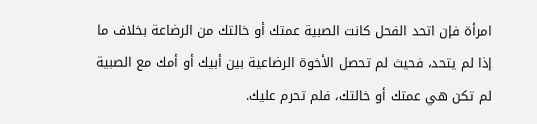امرأة فإن اتحد الفحل كانت الصبية عمتك أو خالتك من الرضاعة بخلاف ما إذا لم يتحد، فحيث لم تحصل الأخوة الرضاعية بين أبيك أو أمك مع الصبية لم تكن هي عمتك أو خالتك، فلم تحرم عليك.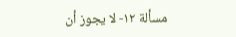مسألة ١٢- لا يجوز أن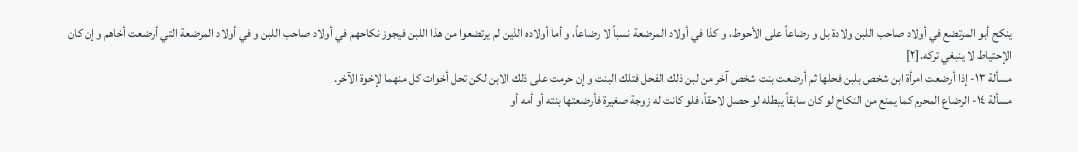ينكح أبو المرتضع في أولاد صاحب اللبن ولادة بل و رضاعاً على الأحوط، و كذا في أولاد المرضعة نسباً لا رضاعاً، و أما أولاده الذين لم يرتضعوا من هذا اللبن فيجوز نكاحهم في أولاد صاحب اللبن و في أولاد المرضعة التي أرضعت أخاهم و إن كان الإحتياط لا ينبغي تركه.[٢]
مسألة ١٣- إذا أرضعت امرأة ابن شخص بلبن فحلها ثم أرضعت بنت شخص آخر من لبن ذلك الفحل فتلك البنت و إن حرمت على ذلك الابن لكن تحل أخوات كل منهما لإخوة الآخر.
مسألة ١٤- الرضاع المحرم كما يمنع من النكاح لو كان سابقاً يبطله لو حصل لاحقاً، فلو كانت له زوجة صغيرة فأرضعتها بنته أو أمه أو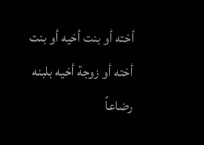أخته أو بنت أخيه أو بنت أخته أو زوجة أخيه بلبنه رضاعاً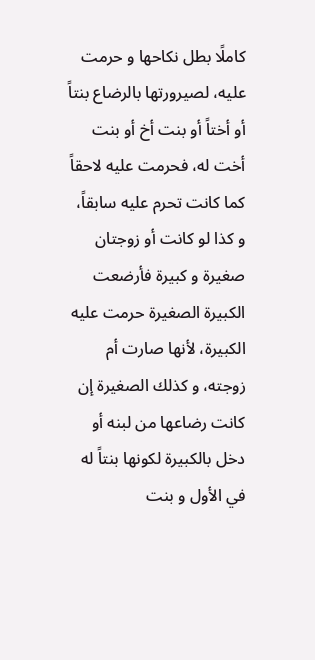كاملًا بطل نكاحها و حرمت عليه، لصيرورتها بالرضاع بنتاً أو أختاً أو بنت أخ أو بنت أخت له، فحرمت عليه لاحقاً كما كانت تحرم عليه سابقاً، و كذا لو كانت أو زوجتان صغيرة و كبيرة فأرضعت الكبيرة الصغيرة حرمت عليه الكبيرة، لأنها صارت أم زوجته، و كذلك الصغيرة إن كانت رضاعها من لبنه أو دخل بالكبيرة لكونها بنتاً له في الأول و بنت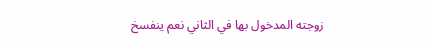زوجته المدخول بها في الثاني نعم ينفسخ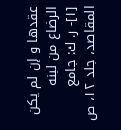عقدها و إن لم يكن الرضاع من لبنه
[١]- ر. ك: جامع المقاصد، جلد ١٢، ص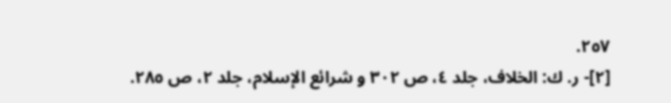٢٥٧.
[٢]- ر. ك: الخلاف، جلد ٤، ص ٣٠٢ و شرائع الإسلام، جلد ٢، ص ٢٨٥.